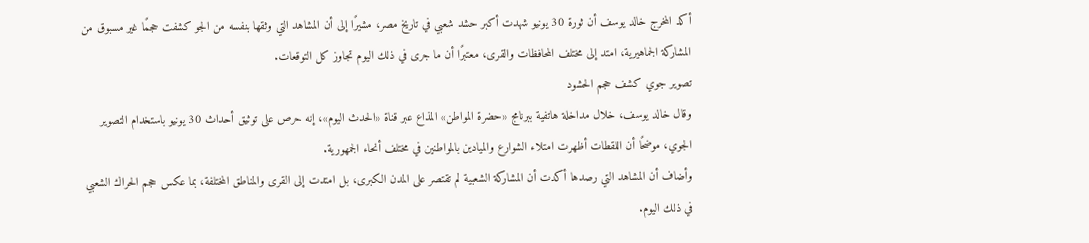أكد المخرج خالد يوسف أن ثورة 30 يونيو شهدت أكبر حشد شعبي في تاريخ مصر، مشيرًا إلى أن المشاهد التي وثقها بنفسه من الجو كشفت حجمًا غير مسبوق من المشاركة الجماهيرية، امتد إلى مختلف المحافظات والقرى، معتبرًا أن ما جرى في ذلك اليوم تجاوز كل التوقعات.
تصوير جوي كشف حجم الحشود
وقال خالد يوسف، خلال مداخلة هاتفية ببرنامج «حضرة المواطن» المذاع عبر قناة «الحدث اليوم»، إنه حرص على توثيق أحداث 30 يونيو باستخدام التصوير الجوي، موضحًا أن اللقطات أظهرت امتلاء الشوارع والميادين بالمواطنين في مختلف أنحاء الجمهورية.
وأضاف أن المشاهد التي رصدها أكدت أن المشاركة الشعبية لم تقتصر على المدن الكبرى، بل امتدت إلى القرى والمناطق المختلفة، بما عكس حجم الحراك الشعبي في ذلك اليوم.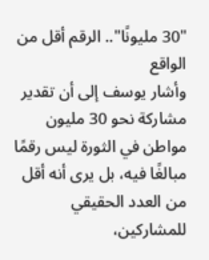"30 مليونًا".. الرقم أقل من الواقع
وأشار يوسف إلى أن تقدير مشاركة نحو 30 مليون مواطن في الثورة ليس رقمًا مبالغًا فيه، بل يرى أنه أقل من العدد الحقيقي للمشاركين،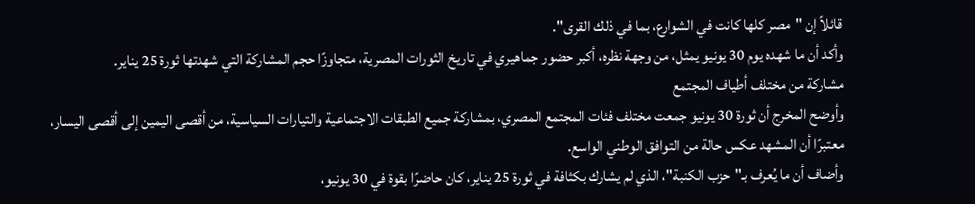قائلاً إن "مصر كلها كانت في الشوارع، بما في ذلك القرى".
وأكد أن ما شهده يوم 30 يونيو يمثل، من وجهة نظره، أكبر حضور جماهيري في تاريخ الثورات المصرية، متجاوزًا حجم المشاركة التي شهدتها ثورة 25 يناير.
مشاركة من مختلف أطياف المجتمع
وأوضح المخرج أن ثورة 30 يونيو جمعت مختلف فئات المجتمع المصري، بمشاركة جميع الطبقات الاجتماعية والتيارات السياسية، من أقصى اليمين إلى أقصى اليسار، معتبرًا أن المشهد عكس حالة من التوافق الوطني الواسع.
وأضاف أن ما يُعرف بـ"حزب الكنبة"، الذي لم يشارك بكثافة في ثورة 25 يناير، كان حاضرًا بقوة في 30 يونيو،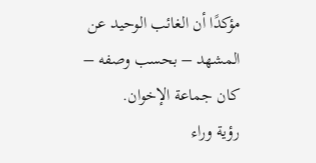مؤكدًا أن الغائب الوحيد عن المشهد – بحسب وصفه – كان جماعة الإخوان.
رؤية وراء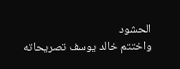الحشود
واختتم خالد يوسف تصريحاته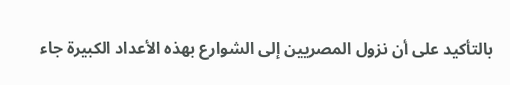بالتأكيد على أن نزول المصريين إلى الشوارع بهذه الأعداد الكبيرة جاء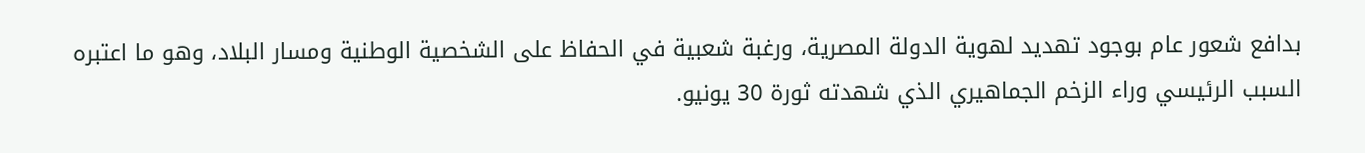بدافع شعور عام بوجود تهديد لهوية الدولة المصرية، ورغبة شعبية في الحفاظ على الشخصية الوطنية ومسار البلاد، وهو ما اعتبره السبب الرئيسي وراء الزخم الجماهيري الذي شهدته ثورة 30 يونيو.